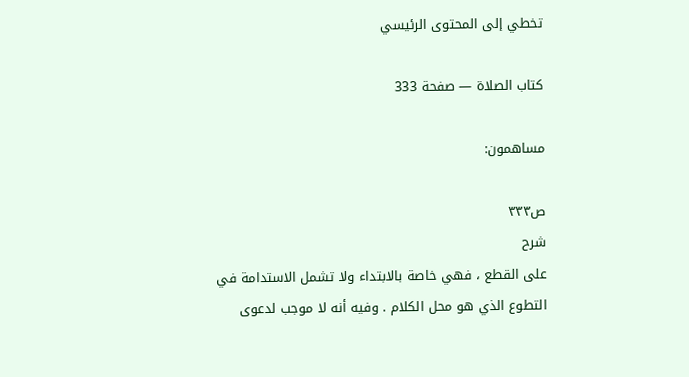تخطي إلى المحتوى الرئيسي

كتاب الصلاة — صفحة 333

مساهمون:

ص٣٣٣
شرح
على القطع ، فهي خاصة بالابتداء ولا تشمل الاستدامة في التطوع الذي هو محل الكلام . وفيه أنه لا موجب لدعوى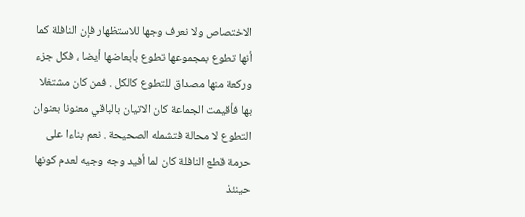الاختصاص ولا نعرف وجها للاستظهار فإن النافلة كما أنها تطوع بمجموعها تطوع بأبعاضها أيضا ، فكل جزء وركعة منها مصداق للتطوع كالكل . فمن كان مشتغلا بها فأقيمت الجماعة كان الاتيان بالباقي معنونا بعنوان التطوع لا محالة فتشمله الصحيحة . نعم بناءا على حرمة قطع النافلة كان لما أفيد وجه وجيه لعدم كونها حينئذ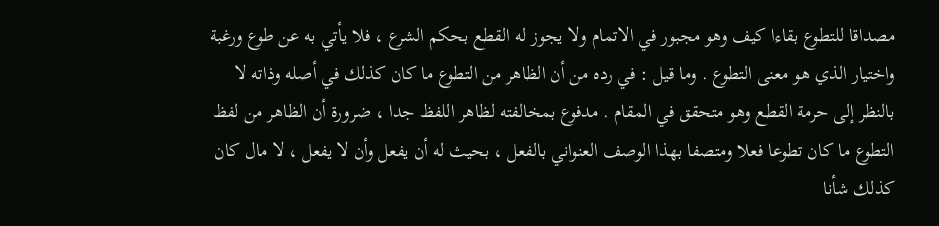مصداقا للتطوع بقاءا كيف وهو مجبور في الاتمام ولا يجوز له القطع بحكم الشرع ، فلا يأتي به عن طوع ورغبة واختيار الذي هو معنى التطوع . وما قيل : في رده من أن الظاهر من التطوع ما كان كذلك في أصله وذاته لا بالنظر إلى حرمة القطع وهو متحقق في المقام . مدفوع بمخالفته لظاهر اللفظ جدا ، ضرورة أن الظاهر من لفظ التطوع ما كان تطوعا فعلا ومتصفا بهذا الوصف العنواني بالفعل ، بحيث له أن يفعل وأن لا يفعل ، لا مال كان كذلك شأنا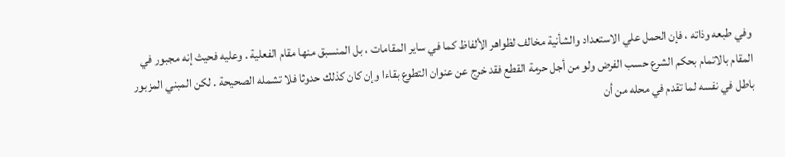وفي طبعه وذاته ، فإن الحمل علي الاستعداد والشأنية مخالف لظواهر الألفاظ كما في ساير المقامات ، بل المنسبق منها مقام الفعلية . وعليه فحيث إنه مجبور في المقام بالاتمام بحكم الشرع حسب الفرض ولو من أجل حرمة القطع فقد خرج عن عنوان التطوع بقاءا وإن كان كذلك حدوثا فلا تشمله الصحيحة . لكن المبني المزبور باطل في نفسه لما تقدم في محله من أن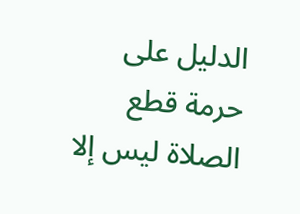الدليل على حرمة قطع الصلاة ليس إلا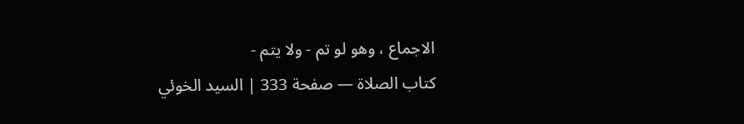الاجماع ، وهو لو تم - ولا يتم -
كتاب الصلاة — صفحة 333 | السيد الخوئي